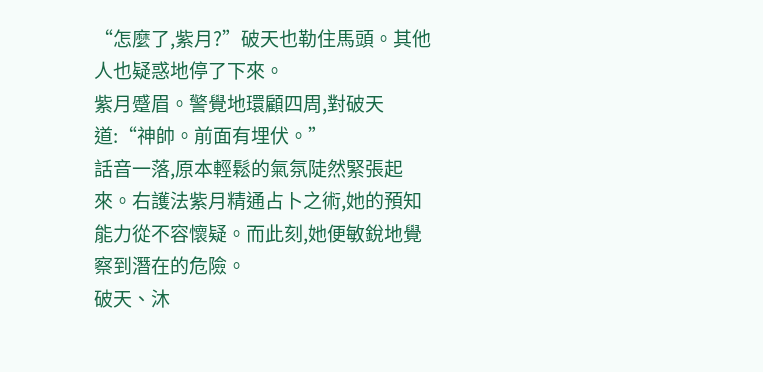“怎麼了,紫月?”破天也勒住馬頭。其他人也疑惑地停了下來。
紫月蹙眉。警覺地環顧四周,對破天道:“神帥。前面有埋伏。”
話音一落,原本輕鬆的氣氛陡然緊張起來。右護法紫月精通占卜之術,她的預知能力從不容懷疑。而此刻,她便敏銳地覺察到潛在的危險。
破天、沐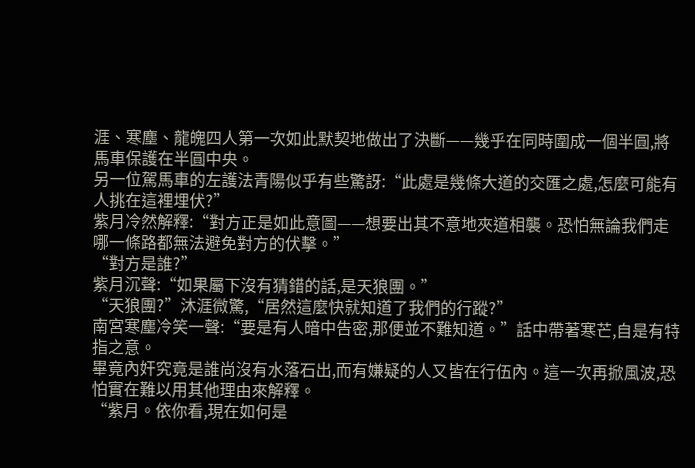涯、寒塵、龍魄四人第一次如此默契地做出了決斷——幾乎在同時圍成一個半圓,將馬車保護在半圓中央。
另一位駕馬車的左護法青陽似乎有些驚訝:“此處是幾條大道的交匯之處,怎麼可能有人挑在這裡埋伏?”
紫月冷然解釋:“對方正是如此意圖——想要出其不意地夾道相襲。恐怕無論我們走哪一條路都無法避免對方的伏擊。”
“對方是誰?”
紫月沉聲:“如果屬下沒有猜錯的話,是天狼團。”
“天狼團?”沐涯微驚,“居然這麼快就知道了我們的行蹤?”
南宮寒塵冷笑一聲:“要是有人暗中告密,那便並不難知道。”話中帶著寒芒,自是有特指之意。
畢竟內奸究竟是誰尚沒有水落石出,而有嫌疑的人又皆在行伍內。這一次再掀風波,恐怕實在難以用其他理由來解釋。
“紫月。依你看,現在如何是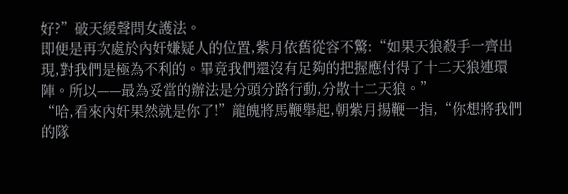好?”破天緩聲問女護法。
即便是再次處於內奸嫌疑人的位置,紫月依舊從容不驚:“如果天狼殺手一齊出現,對我們是極為不利的。畢竟我們還沒有足夠的把握應付得了十二天狼連環陣。所以——最為妥當的辦法是分頭分路行動,分散十二天狼。”
“哈,看來內奸果然就是你了!”龍魄將馬鞭舉起,朝紫月揚鞭一指,“你想將我們的隊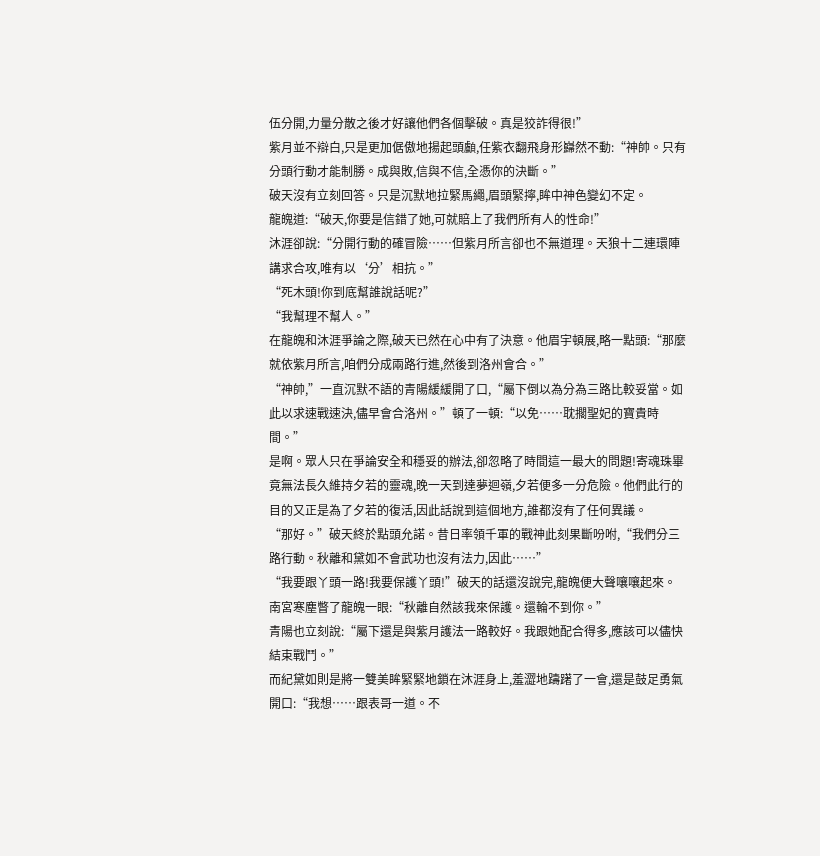伍分開,力量分散之後才好讓他們各個擊破。真是狡詐得很!”
紫月並不辯白,只是更加倨傲地揚起頭顱,任紫衣翻飛身形巋然不動:“神帥。只有分頭行動才能制勝。成與敗,信與不信,全憑你的決斷。”
破天沒有立刻回答。只是沉默地拉緊馬繩,眉頭緊擰,眸中神色變幻不定。
龍魄道:“破天,你要是信錯了她,可就賠上了我們所有人的性命!”
沐涯卻說:“分開行動的確冒險……但紫月所言卻也不無道理。天狼十二連環陣講求合攻,唯有以‘分’相抗。”
“死木頭!你到底幫誰說話呢?”
“我幫理不幫人。”
在龍魄和沐涯爭論之際,破天已然在心中有了決意。他眉宇頓展,略一點頭:“那麼就依紫月所言,咱們分成兩路行進,然後到洛州會合。”
“神帥,”一直沉默不語的青陽緩緩開了口,“屬下倒以為分為三路比較妥當。如此以求速戰速決,儘早會合洛州。”頓了一頓:“以免……耽擱聖妃的寶貴時間。”
是啊。眾人只在爭論安全和穩妥的辦法,卻忽略了時間這一最大的問題!寄魂珠畢竟無法長久維持夕若的靈魂,晚一天到達夢迴嶺,夕若便多一分危險。他們此行的目的又正是為了夕若的復活,因此話說到這個地方,誰都沒有了任何異議。
“那好。”破天終於點頭允諾。昔日率領千軍的戰神此刻果斷吩咐,“我們分三路行動。秋離和黛如不會武功也沒有法力,因此……”
“我要跟丫頭一路!我要保護丫頭!”破天的話還沒說完,龍魄便大聲嚷嚷起來。
南宮寒塵瞥了龍魄一眼:“秋離自然該我來保護。還輪不到你。”
青陽也立刻說:“屬下還是與紫月護法一路較好。我跟她配合得多,應該可以儘快結束戰鬥。”
而紀黛如則是將一雙美眸緊緊地鎖在沐涯身上,羞澀地躊躇了一會,還是鼓足勇氣開口:“我想……跟表哥一道。不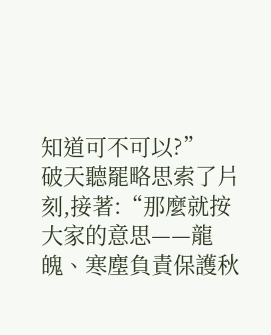知道可不可以?”
破天聽罷略思索了片刻,接著:“那麼就按大家的意思——龍魄、寒塵負責保護秋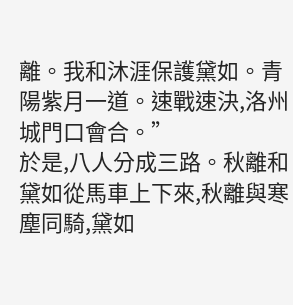離。我和沐涯保護黛如。青陽紫月一道。速戰速決,洛州城門口會合。”
於是,八人分成三路。秋離和黛如從馬車上下來,秋離與寒塵同騎,黛如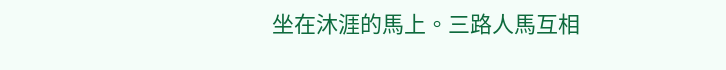坐在沐涯的馬上。三路人馬互相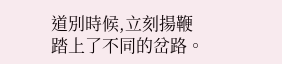道別時候,立刻揚鞭踏上了不同的岔路。